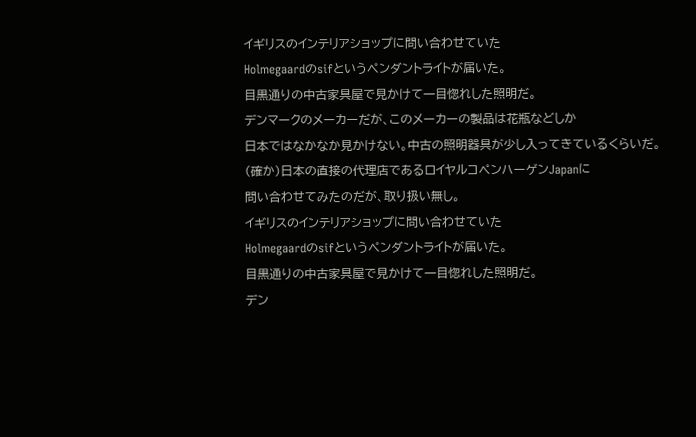イギリスのインテリアショップに問い合わせていた
Holmegaardのsifというペンダントライトが届いた。
目黒通りの中古家具屋で見かけて一目惚れした照明だ。
デンマークのメーカーだが、このメーカーの製品は花瓶などしか
日本ではなかなか見かけない。中古の照明器具が少し入ってきているくらいだ。
(確か)日本の直接の代理店であるロイヤルコペンハーゲンJapanに
問い合わせてみたのだが、取り扱い無し。
イギリスのインテリアショップに問い合わせていた
Holmegaardのsifというペンダントライトが届いた。
目黒通りの中古家具屋で見かけて一目惚れした照明だ。
デン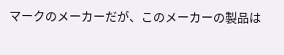マークのメーカーだが、このメーカーの製品は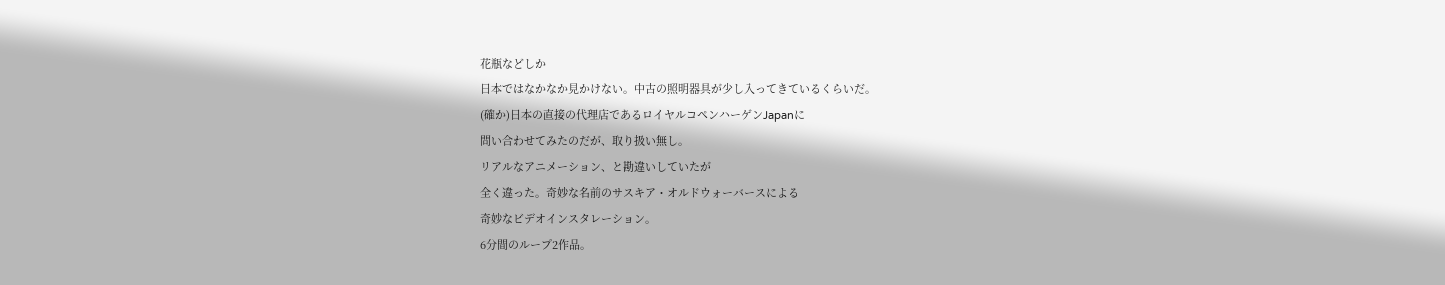花瓶などしか
日本ではなかなか見かけない。中古の照明器具が少し入ってきているくらいだ。
(確か)日本の直接の代理店であるロイヤルコペンハーゲンJapanに
問い合わせてみたのだが、取り扱い無し。
リアルなアニメーション、と勘違いしていたが
全く違った。奇妙な名前のサスキア・オルドウォーバースによる
奇妙なビデオインスタレーション。
6分間のループ2作品。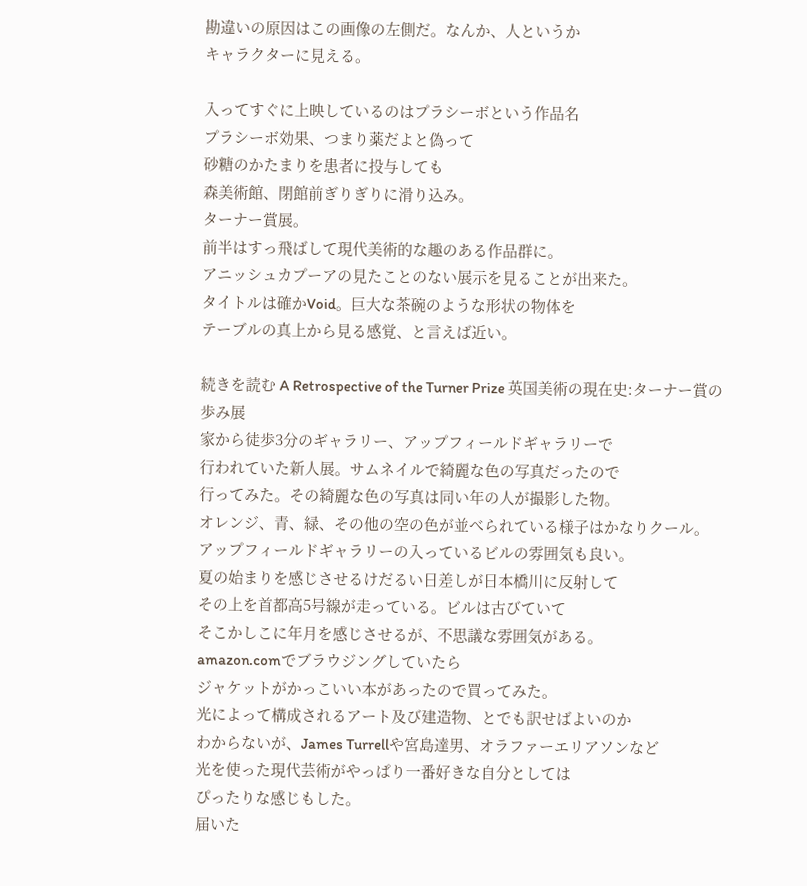勘違いの原因はこの画像の左側だ。なんか、人というか
キャラクターに見える。

入ってすぐに上映しているのはプラシーボという作品名
プラシーボ効果、つまり薬だよと偽って
砂糖のかたまりを患者に投与しても
森美術館、閉館前ぎりぎりに滑り込み。
ターナー賞展。
前半はすっ飛ばして現代美術的な趣のある作品群に。
アニッシュカプーアの見たことのない展示を見ることが出来た。
タイトルは確かVoid。巨大な茶碗のような形状の物体を
テーブルの真上から見る感覚、と言えば近い。

続きを読む A Retrospective of the Turner Prize 英国美術の現在史:ターナー賞の歩み展
家から徒歩3分のギャラリー、アップフィールドギャラリーで
行われていた新人展。サムネイルで綺麗な色の写真だったので
行ってみた。その綺麗な色の写真は同い年の人が撮影した物。
オレンジ、青、緑、その他の空の色が並べられている様子はかなりクール。
アップフィールドギャラリーの入っているビルの雰囲気も良い。
夏の始まりを感じさせるけだるい日差しが日本橋川に反射して
その上を首都高5号線が走っている。ビルは古びていて
そこかしこに年月を感じさせるが、不思議な雰囲気がある。
amazon.comでブラウジングしていたら
ジャケットがかっこいい本があったので買ってみた。
光によって構成されるアート及び建造物、とでも訳せばよいのか
わからないが、James Turrellや宮島達男、オラファーエリアソンなど
光を使った現代芸術がやっぱり一番好きな自分としては
ぴったりな感じもした。
届いた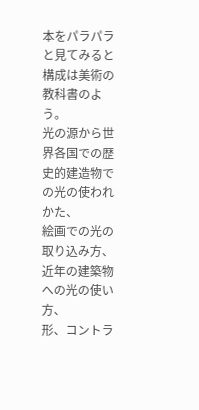本をパラパラと見てみると構成は美術の教科書のよう。
光の源から世界各国での歴史的建造物での光の使われかた、
絵画での光の取り込み方、近年の建築物への光の使い方、
形、コントラ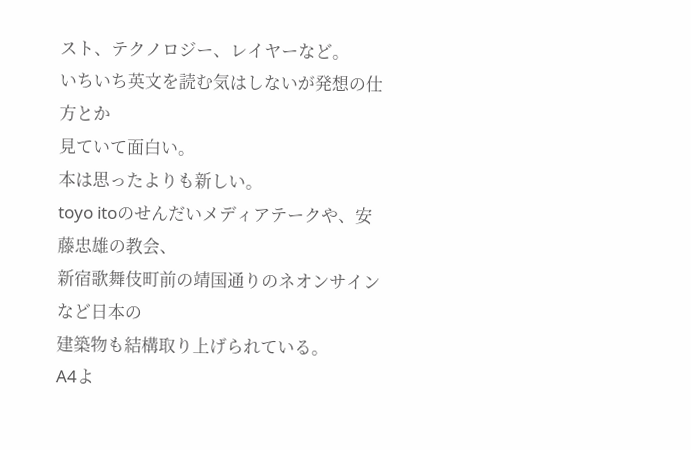スト、テクノロジー、レイヤーなど。
いちいち英文を読む気はしないが発想の仕方とか
見ていて面白い。
本は思ったよりも新しい。
toyo itoのせんだいメディアテークや、安藤忠雄の教会、
新宿歌舞伎町前の靖国通りのネオンサインなど日本の
建築物も結構取り上げられている。
A4よ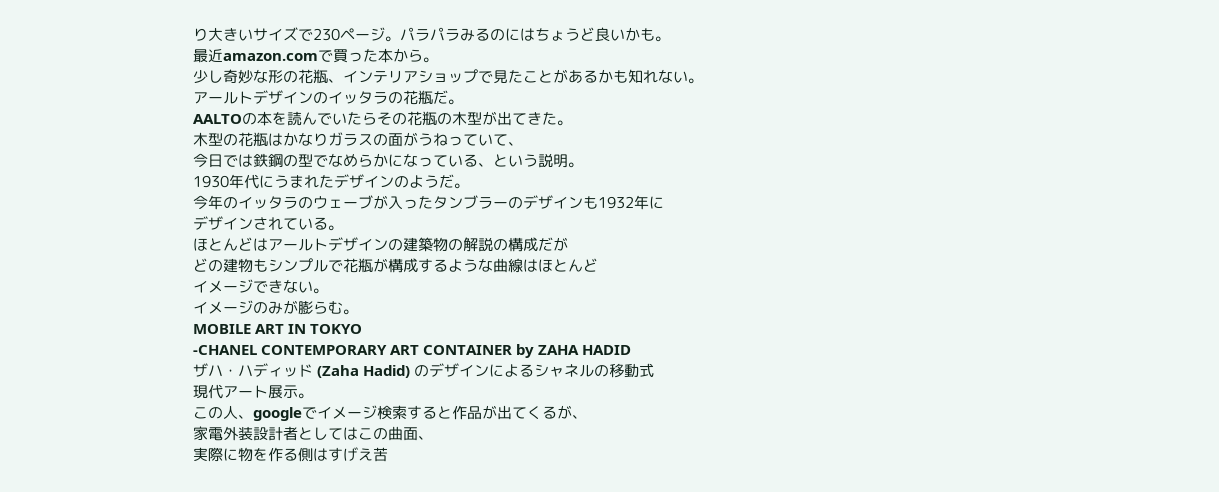り大きいサイズで230ページ。パラパラみるのにはちょうど良いかも。
最近amazon.comで買った本から。
少し奇妙な形の花瓶、インテリアショップで見たことがあるかも知れない。
アールトデザインのイッタラの花瓶だ。
AALTOの本を読んでいたらその花瓶の木型が出てきた。
木型の花瓶はかなりガラスの面がうねっていて、
今日では鉄鋼の型でなめらかになっている、という説明。
1930年代にうまれたデザインのようだ。
今年のイッタラのウェーブが入ったタンブラーのデザインも1932年に
デザインされている。
ほとんどはアールトデザインの建築物の解説の構成だが
どの建物もシンプルで花瓶が構成するような曲線はほとんど
イメージできない。
イメージのみが膨らむ。
MOBILE ART IN TOKYO
-CHANEL CONTEMPORARY ART CONTAINER by ZAHA HADID
ザハ・ハディッド (Zaha Hadid) のデザインによるシャネルの移動式
現代アート展示。
この人、googleでイメージ検索すると作品が出てくるが、
家電外装設計者としてはこの曲面、
実際に物を作る側はすげえ苦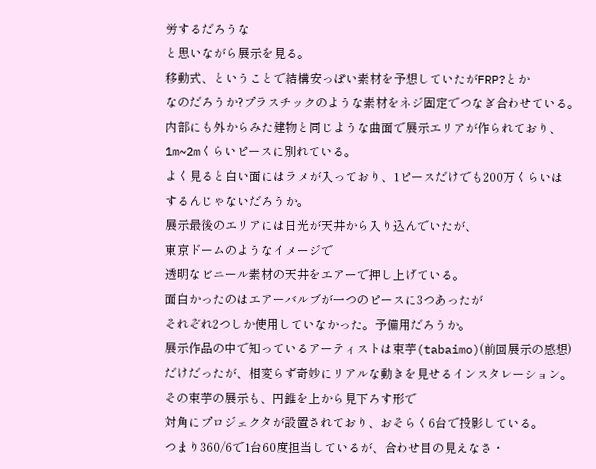労するだろうな
と思いながら展示を見る。
移動式、ということで結構安っぽい素材を予想していたがFRP?とか
なのだろうか?プラスチックのような素材をネジ固定でつなぎ合わせている。
内部にも外からみた建物と同じような曲面で展示エリアが作られており、
1m~2mくらいピースに別れている。
よく見ると白い面にはラメが入っており、1ピースだけでも200万くらいは
するんじゃないだろうか。
展示最後のエリアには日光が天井から入り込んでいたが、
東京ドームのようなイメージで
透明なビニール素材の天井をエアーで押し上げている。
面白かったのはエアーバルブが一つのピースに3つあったが
それぞれ2つしか使用していなかった。予備用だろうか。
展示作品の中で知っているアーティストは束芋(tabaimo)(前回展示の感想)
だけだったが、相変らず奇妙にリアルな動きを見せるインスタレーション。
その束芋の展示も、円錐を上から見下ろす形で
対角にプロジェクタが設置されており、おそらく6台で投影している。
つまり360/6で1台60度担当しているが、合わせ目の見えなさ・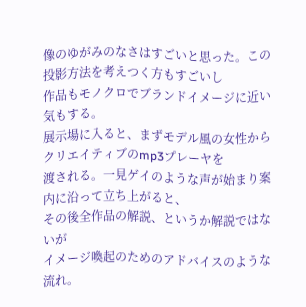像のゆがみのなさはすごいと思った。この投影方法を考えつく方もすごいし
作品もモノクロでブランドイメージに近い気もする。
展示場に入ると、まずモデル風の女性からクリエイティブのmp3プレーヤを
渡される。一見ゲイのような声が始まり案内に沿って立ち上がると、
その後全作品の解説、というか解説ではないが
イメージ喚起のためのアドバイスのような流れ。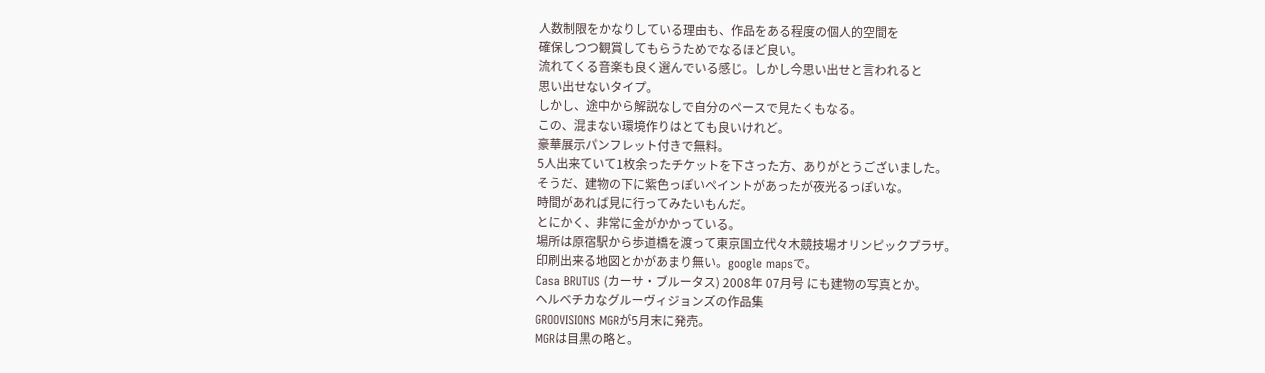人数制限をかなりしている理由も、作品をある程度の個人的空間を
確保しつつ観賞してもらうためでなるほど良い。
流れてくる音楽も良く選んでいる感じ。しかし今思い出せと言われると
思い出せないタイプ。
しかし、途中から解説なしで自分のペースで見たくもなる。
この、混まない環境作りはとても良いけれど。
豪華展示パンフレット付きで無料。
5人出来ていて1枚余ったチケットを下さった方、ありがとうございました。
そうだ、建物の下に紫色っぽいペイントがあったが夜光るっぽいな。
時間があれば見に行ってみたいもんだ。
とにかく、非常に金がかかっている。
場所は原宿駅から歩道橋を渡って東京国立代々木競技場オリンピックプラザ。
印刷出来る地図とかがあまり無い。google mapsで。
Casa BRUTUS (カーサ・ブルータス) 2008年 07月号 にも建物の写真とか。
ヘルベチカなグルーヴィジョンズの作品集
GROOVISIONS MGRが5月末に発売。
MGRは目黒の略と。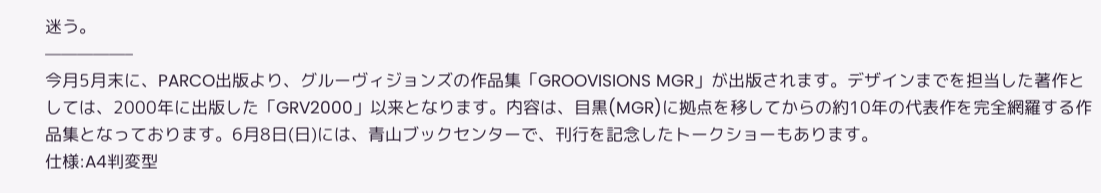迷う。
—————–
今月5月末に、PARCO出版より、グルーヴィジョンズの作品集「GROOVISIONS MGR」が出版されます。デザインまでを担当した著作としては、2000年に出版した「GRV2000」以来となります。内容は、目黒(MGR)に拠点を移してからの約10年の代表作を完全網羅する作品集となっております。6月8日(日)には、青山ブックセンターで、刊行を記念したトークショーもあります。
仕様:A4判変型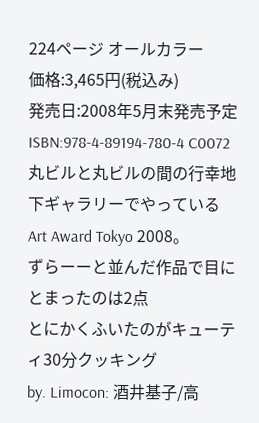224ページ オールカラー
価格:3,465円(税込み)
発売日:2008年5月末発売予定
ISBN:978-4-89194-780-4 C0072
丸ビルと丸ビルの間の行幸地下ギャラリーでやっている
Art Award Tokyo 2008。
ずらーーと並んだ作品で目にとまったのは2点
とにかくふいたのがキューティ30分クッキング
by. Limocon: 酒井基子/高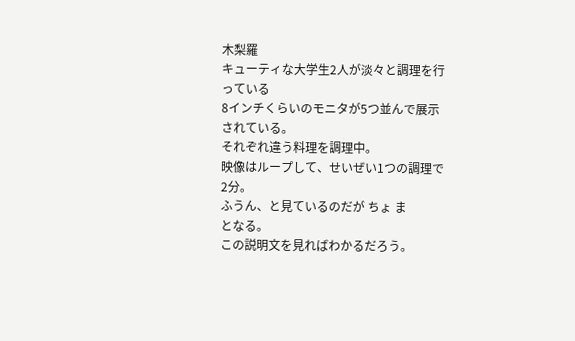木梨羅
キューティな大学生2人が淡々と調理を行っている
8インチくらいのモニタが5つ並んで展示されている。
それぞれ違う料理を調理中。
映像はループして、せいぜい1つの調理で2分。
ふうん、と見ているのだが ちょ ま
となる。
この説明文を見ればわかるだろう。